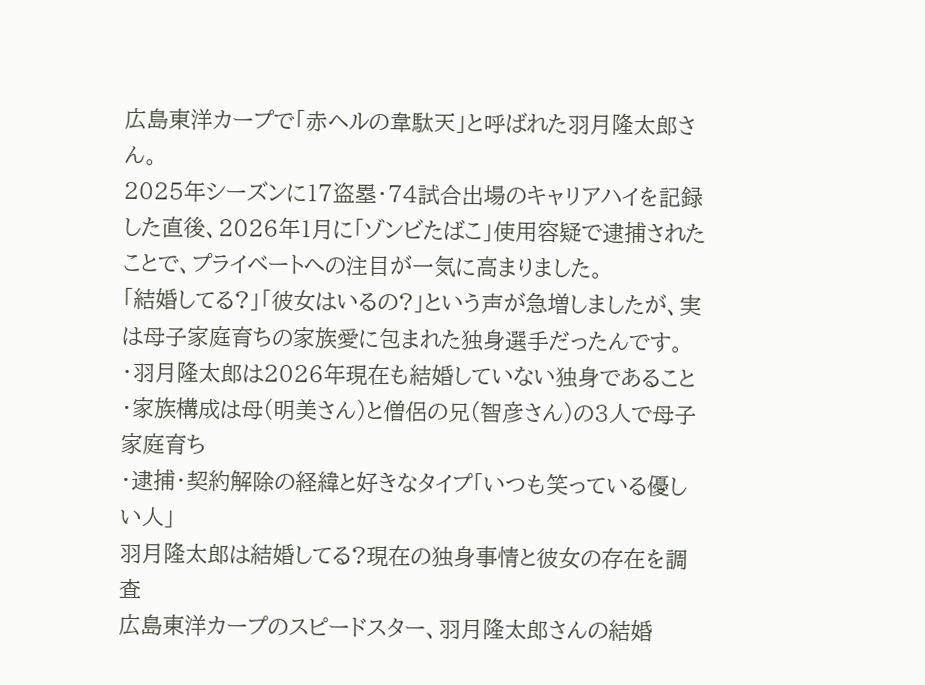広島東洋カープで「赤ヘルの韋駄天」と呼ばれた羽月隆太郎さん。
2025年シーズンに17盗塁・74試合出場のキャリアハイを記録した直後、2026年1月に「ゾンビたばこ」使用容疑で逮捕されたことで、プライベートへの注目が一気に高まりました。
「結婚してる?」「彼女はいるの?」という声が急増しましたが、実は母子家庭育ちの家族愛に包まれた独身選手だったんです。
・羽月隆太郎は2026年現在も結婚していない独身であること
・家族構成は母(明美さん)と僧侶の兄(智彦さん)の3人で母子家庭育ち
・逮捕・契約解除の経緯と好きなタイプ「いつも笑っている優しい人」
羽月隆太郎は結婚してる?現在の独身事情と彼女の存在を調査
広島東洋カープのスピードスター、羽月隆太郎さんの結婚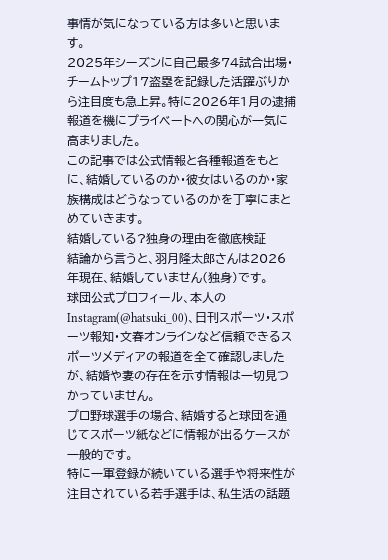事情が気になっている方は多いと思います。
2025年シーズンに自己最多74試合出場・チームトップ17盗塁を記録した活躍ぶりから注目度も急上昇。特に2026年1月の逮捕報道を機にプライベートへの関心が一気に高まりました。
この記事では公式情報と各種報道をもとに、結婚しているのか・彼女はいるのか・家族構成はどうなっているのかを丁寧にまとめていきます。
結婚している?独身の理由を徹底検証
結論から言うと、羽月隆太郎さんは2026年現在、結婚していません(独身)です。
球団公式プロフィール、本人のInstagram(@hatsuki_00)、日刊スポーツ・スポーツ報知・文春オンラインなど信頼できるスポーツメディアの報道を全て確認しましたが、結婚や妻の存在を示す情報は一切見つかっていません。
プロ野球選手の場合、結婚すると球団を通じてスポーツ紙などに情報が出るケースが一般的です。
特に一軍登録が続いている選手や将来性が注目されている若手選手は、私生活の話題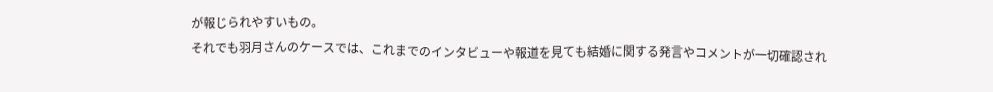が報じられやすいもの。
それでも羽月さんのケースでは、これまでのインタビューや報道を見ても結婚に関する発言やコメントが一切確認され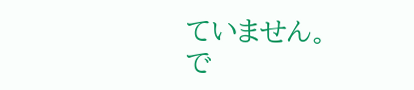ていません。
で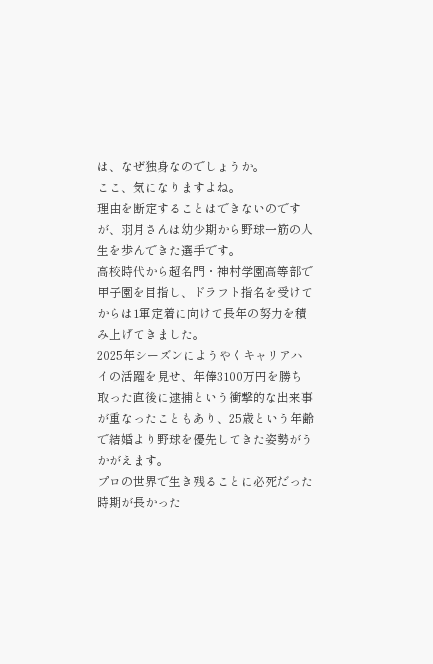は、なぜ独身なのでしょうか。
ここ、気になりますよね。
理由を断定することはできないのですが、羽月さんは幼少期から野球一筋の人生を歩んできた選手です。
高校時代から超名門・神村学園高等部で甲子園を目指し、ドラフト指名を受けてからは1軍定着に向けて長年の努力を積み上げてきました。
2025年シーズンにようやくキャリアハイの活躍を見せ、年俸3100万円を勝ち取った直後に逮捕という衝撃的な出来事が重なったこともあり、25歳という年齢で結婚より野球を優先してきた姿勢がうかがえます。
プロの世界で生き残ることに必死だった時期が長かった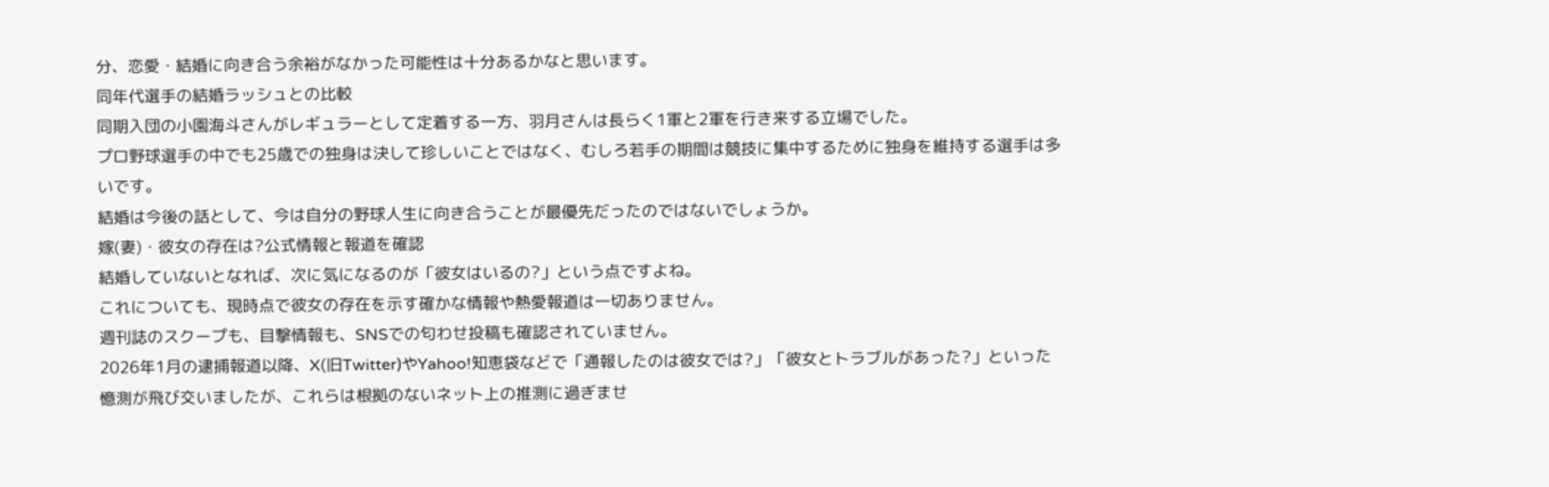分、恋愛・結婚に向き合う余裕がなかった可能性は十分あるかなと思います。
同年代選手の結婚ラッシュとの比較
同期入団の小園海斗さんがレギュラーとして定着する一方、羽月さんは長らく1軍と2軍を行き来する立場でした。
プロ野球選手の中でも25歳での独身は決して珍しいことではなく、むしろ若手の期間は競技に集中するために独身を維持する選手は多いです。
結婚は今後の話として、今は自分の野球人生に向き合うことが最優先だったのではないでしょうか。
嫁(妻)・彼女の存在は?公式情報と報道を確認
結婚していないとなれば、次に気になるのが「彼女はいるの?」という点ですよね。
これについても、現時点で彼女の存在を示す確かな情報や熱愛報道は一切ありません。
週刊誌のスクープも、目撃情報も、SNSでの匂わせ投稿も確認されていません。
2026年1月の逮捕報道以降、X(旧Twitter)やYahoo!知恵袋などで「通報したのは彼女では?」「彼女とトラブルがあった?」といった憶測が飛び交いましたが、これらは根拠のないネット上の推測に過ぎませ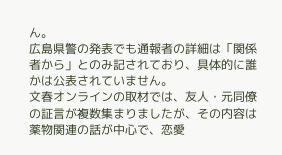ん。
広島県警の発表でも通報者の詳細は「関係者から」とのみ記されており、具体的に誰かは公表されていません。
文春オンラインの取材では、友人・元同僚の証言が複数集まりましたが、その内容は薬物関連の話が中心で、恋愛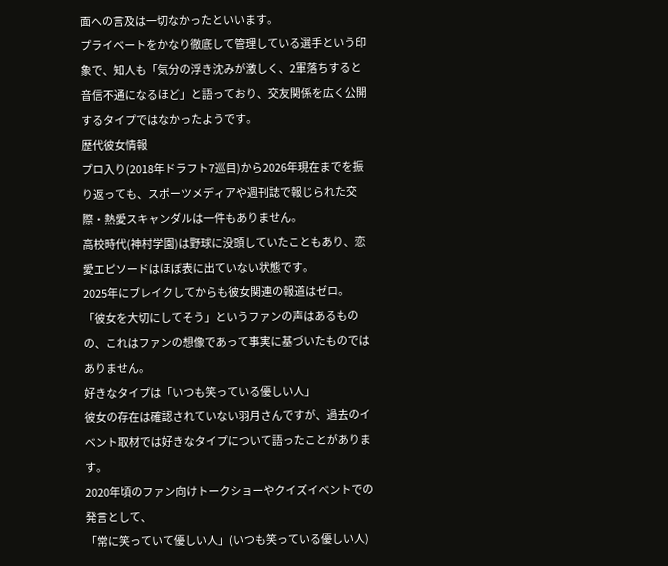面への言及は一切なかったといいます。
プライベートをかなり徹底して管理している選手という印象で、知人も「気分の浮き沈みが激しく、2軍落ちすると音信不通になるほど」と語っており、交友関係を広く公開するタイプではなかったようです。
歴代彼女情報
プロ入り(2018年ドラフト7巡目)から2026年現在までを振り返っても、スポーツメディアや週刊誌で報じられた交際・熱愛スキャンダルは一件もありません。
高校時代(神村学園)は野球に没頭していたこともあり、恋愛エピソードはほぼ表に出ていない状態です。
2025年にブレイクしてからも彼女関連の報道はゼロ。
「彼女を大切にしてそう」というファンの声はあるものの、これはファンの想像であって事実に基づいたものではありません。
好きなタイプは「いつも笑っている優しい人」
彼女の存在は確認されていない羽月さんですが、過去のイベント取材では好きなタイプについて語ったことがあります。
2020年頃のファン向けトークショーやクイズイベントでの発言として、
「常に笑っていて優しい人」(いつも笑っている優しい人)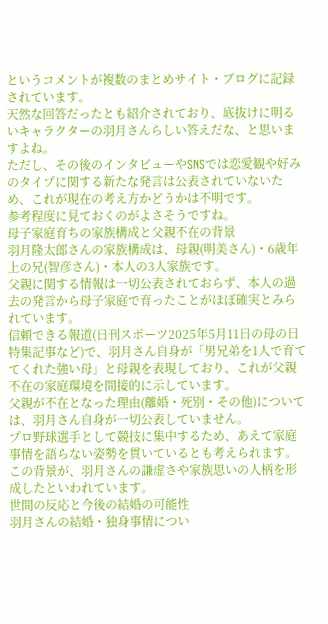というコメントが複数のまとめサイト・ブログに記録されています。
天然な回答だったとも紹介されており、底抜けに明るいキャラクターの羽月さんらしい答えだな、と思いますよね。
ただし、その後のインタビューやSNSでは恋愛観や好みのタイプに関する新たな発言は公表されていないため、これが現在の考え方かどうかは不明です。
参考程度に見ておくのがよさそうですね。
母子家庭育ちの家族構成と父親不在の背景
羽月隆太郎さんの家族構成は、母親(明美さん)・6歳年上の兄(智彦さん)・本人の3人家族です。
父親に関する情報は一切公表されておらず、本人の過去の発言から母子家庭で育ったことがほぼ確実とみられています。
信頼できる報道(日刊スポーツ2025年5月11日の母の日特集記事など)で、羽月さん自身が「男兄弟を1人で育ててくれた強い母」と母親を表現しており、これが父親不在の家庭環境を間接的に示しています。
父親が不在となった理由(離婚・死別・その他)については、羽月さん自身が一切公表していません。
プロ野球選手として競技に集中するため、あえて家庭事情を語らない姿勢を貫いているとも考えられます。
この背景が、羽月さんの謙虚さや家族思いの人柄を形成したといわれています。
世間の反応と今後の結婚の可能性
羽月さんの結婚・独身事情につい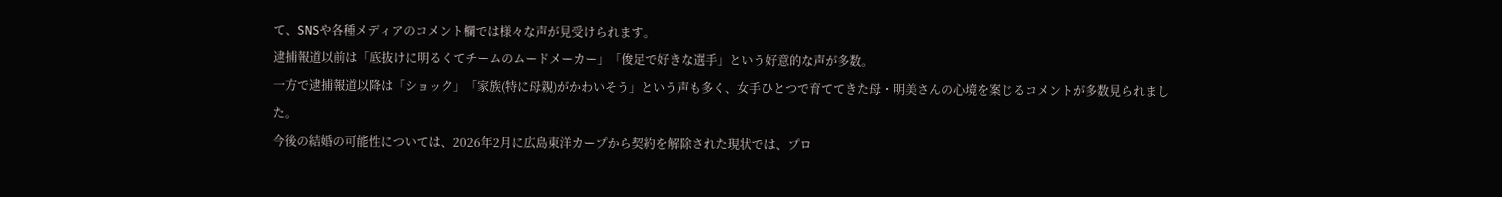て、SNSや各種メディアのコメント欄では様々な声が見受けられます。
逮捕報道以前は「底抜けに明るくてチームのムードメーカー」「俊足で好きな選手」という好意的な声が多数。
一方で逮捕報道以降は「ショック」「家族(特に母親)がかわいそう」という声も多く、女手ひとつで育ててきた母・明美さんの心境を案じるコメントが多数見られました。
今後の結婚の可能性については、2026年2月に広島東洋カープから契約を解除された現状では、プロ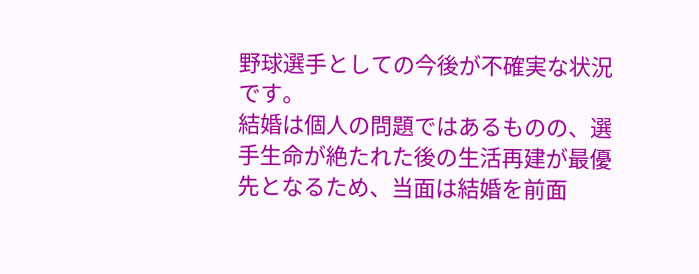野球選手としての今後が不確実な状況です。
結婚は個人の問題ではあるものの、選手生命が絶たれた後の生活再建が最優先となるため、当面は結婚を前面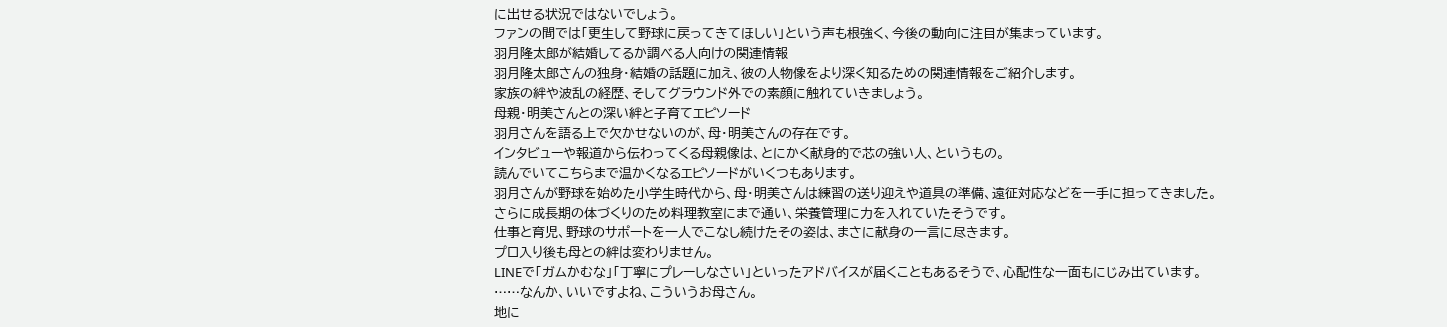に出せる状況ではないでしょう。
ファンの間では「更生して野球に戻ってきてほしい」という声も根強く、今後の動向に注目が集まっています。
羽月隆太郎が結婚してるか調べる人向けの関連情報
羽月隆太郎さんの独身・結婚の話題に加え、彼の人物像をより深く知るための関連情報をご紹介します。
家族の絆や波乱の経歴、そしてグラウンド外での素顔に触れていきましょう。
母親・明美さんとの深い絆と子育てエピソード
羽月さんを語る上で欠かせないのが、母・明美さんの存在です。
インタビューや報道から伝わってくる母親像は、とにかく献身的で芯の強い人、というもの。
読んでいてこちらまで温かくなるエピソードがいくつもあります。
羽月さんが野球を始めた小学生時代から、母・明美さんは練習の送り迎えや道具の準備、遠征対応などを一手に担ってきました。
さらに成長期の体づくりのため料理教室にまで通い、栄養管理に力を入れていたそうです。
仕事と育児、野球のサポートを一人でこなし続けたその姿は、まさに献身の一言に尽きます。
プロ入り後も母との絆は変わりません。
LINEで「ガムかむな」「丁寧にプレーしなさい」といったアドバイスが届くこともあるそうで、心配性な一面もにじみ出ています。
……なんか、いいですよね、こういうお母さん。
地に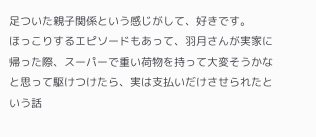足ついた親子関係という感じがして、好きです。
ほっこりするエピソードもあって、羽月さんが実家に帰った際、スーパーで重い荷物を持って大変そうかなと思って駆けつけたら、実は支払いだけさせられたという話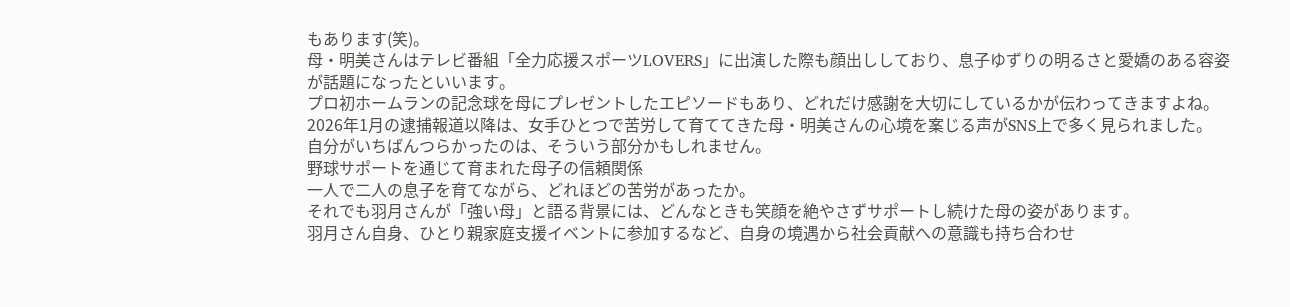もあります(笑)。
母・明美さんはテレビ番組「全力応援スポーツLOVERS」に出演した際も顔出ししており、息子ゆずりの明るさと愛嬌のある容姿が話題になったといいます。
プロ初ホームランの記念球を母にプレゼントしたエピソードもあり、どれだけ感謝を大切にしているかが伝わってきますよね。
2026年1月の逮捕報道以降は、女手ひとつで苦労して育ててきた母・明美さんの心境を案じる声がSNS上で多く見られました。
自分がいちばんつらかったのは、そういう部分かもしれません。
野球サポートを通じて育まれた母子の信頼関係
一人で二人の息子を育てながら、どれほどの苦労があったか。
それでも羽月さんが「強い母」と語る背景には、どんなときも笑顔を絶やさずサポートし続けた母の姿があります。
羽月さん自身、ひとり親家庭支援イベントに参加するなど、自身の境遇から社会貢献への意識も持ち合わせ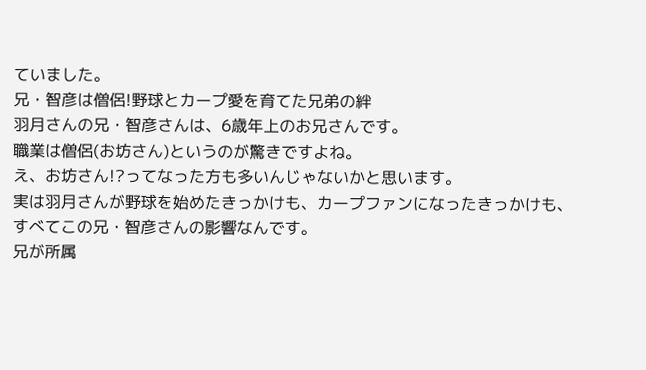ていました。
兄・智彦は僧侶!野球とカープ愛を育てた兄弟の絆
羽月さんの兄・智彦さんは、6歳年上のお兄さんです。
職業は僧侶(お坊さん)というのが驚きですよね。
え、お坊さん!?ってなった方も多いんじゃないかと思います。
実は羽月さんが野球を始めたきっかけも、カープファンになったきっかけも、すべてこの兄・智彦さんの影響なんです。
兄が所属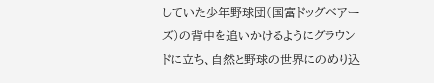していた少年野球団(国富ドッグベアーズ)の背中を追いかけるようにグラウンドに立ち、自然と野球の世界にのめり込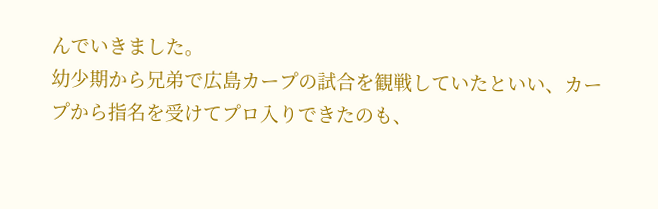んでいきました。
幼少期から兄弟で広島カープの試合を観戦していたといい、カープから指名を受けてプロ入りできたのも、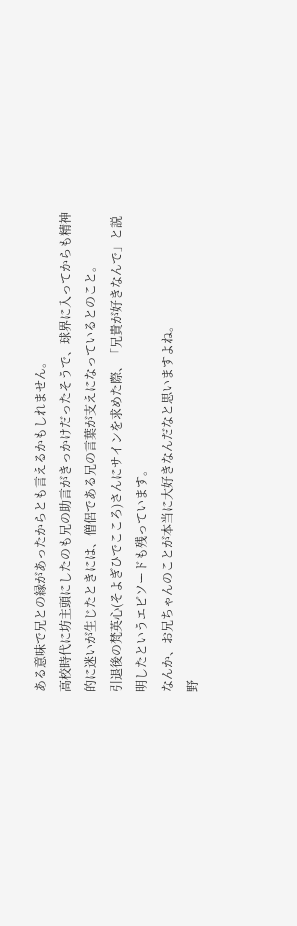ある意味で兄との縁があったからとも言えるかもしれません。
高校時代に坊主頭にしたのも兄の助言がきっかけだったそうで、球界に入ってからも精神的に迷いが生じたときには、僧侶である兄の言葉が支えになっているとのこと。
引退後の梵英心(そよぎひでこころ)さんにサインを求めた際、「兄貴が好きなんで」と説明したというエピソードも残っています。
なんか、お兄ちゃんのことが本当に大好きなんだなと思いますよね。
野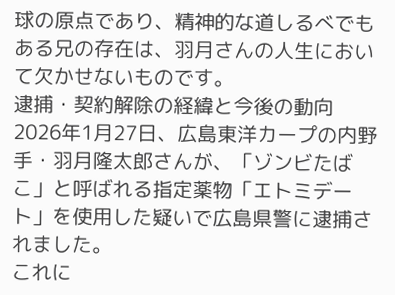球の原点であり、精神的な道しるべでもある兄の存在は、羽月さんの人生において欠かせないものです。
逮捕・契約解除の経緯と今後の動向
2026年1月27日、広島東洋カープの内野手・羽月隆太郎さんが、「ゾンビたばこ」と呼ばれる指定薬物「エトミデート」を使用した疑いで広島県警に逮捕されました。
これに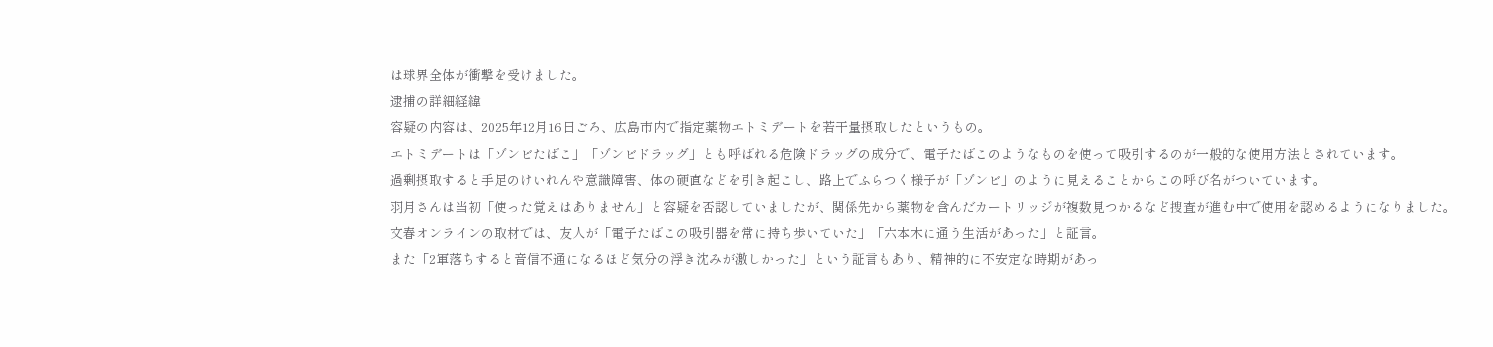は球界全体が衝撃を受けました。
逮捕の詳細経緯
容疑の内容は、2025年12月16日ごろ、広島市内で指定薬物エトミデートを若干量摂取したというもの。
エトミデートは「ゾンビたばこ」「ゾンビドラッグ」とも呼ばれる危険ドラッグの成分で、電子たばこのようなものを使って吸引するのが一般的な使用方法とされています。
過剰摂取すると手足のけいれんや意識障害、体の硬直などを引き起こし、路上でふらつく様子が「ゾンビ」のように見えることからこの呼び名がついています。
羽月さんは当初「使った覚えはありません」と容疑を否認していましたが、関係先から薬物を含んだカートリッジが複数見つかるなど捜査が進む中で使用を認めるようになりました。
文春オンラインの取材では、友人が「電子たばこの吸引器を常に持ち歩いていた」「六本木に通う生活があった」と証言。
また「2軍落ちすると音信不通になるほど気分の浮き沈みが激しかった」という証言もあり、精神的に不安定な時期があっ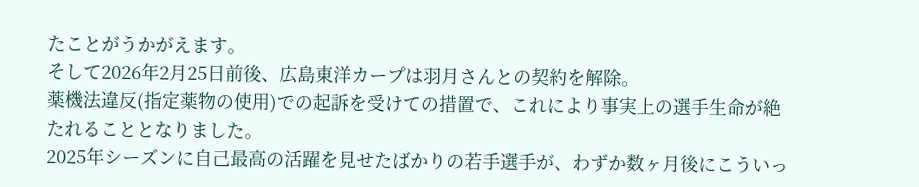たことがうかがえます。
そして2026年2月25日前後、広島東洋カープは羽月さんとの契約を解除。
薬機法違反(指定薬物の使用)での起訴を受けての措置で、これにより事実上の選手生命が絶たれることとなりました。
2025年シーズンに自己最高の活躍を見せたばかりの若手選手が、わずか数ヶ月後にこういっ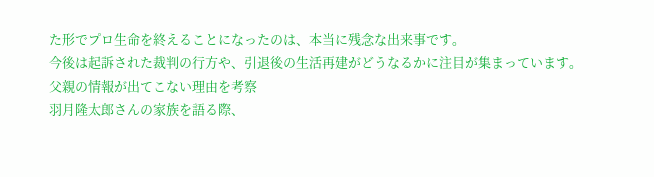た形でプロ生命を終えることになったのは、本当に残念な出来事です。
今後は起訴された裁判の行方や、引退後の生活再建がどうなるかに注目が集まっています。
父親の情報が出てこない理由を考察
羽月隆太郎さんの家族を語る際、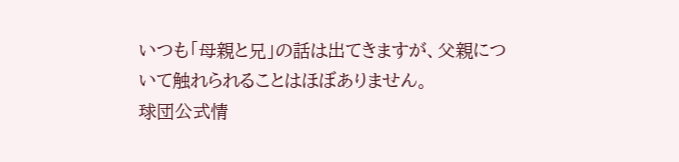いつも「母親と兄」の話は出てきますが、父親について触れられることはほぼありません。
球団公式情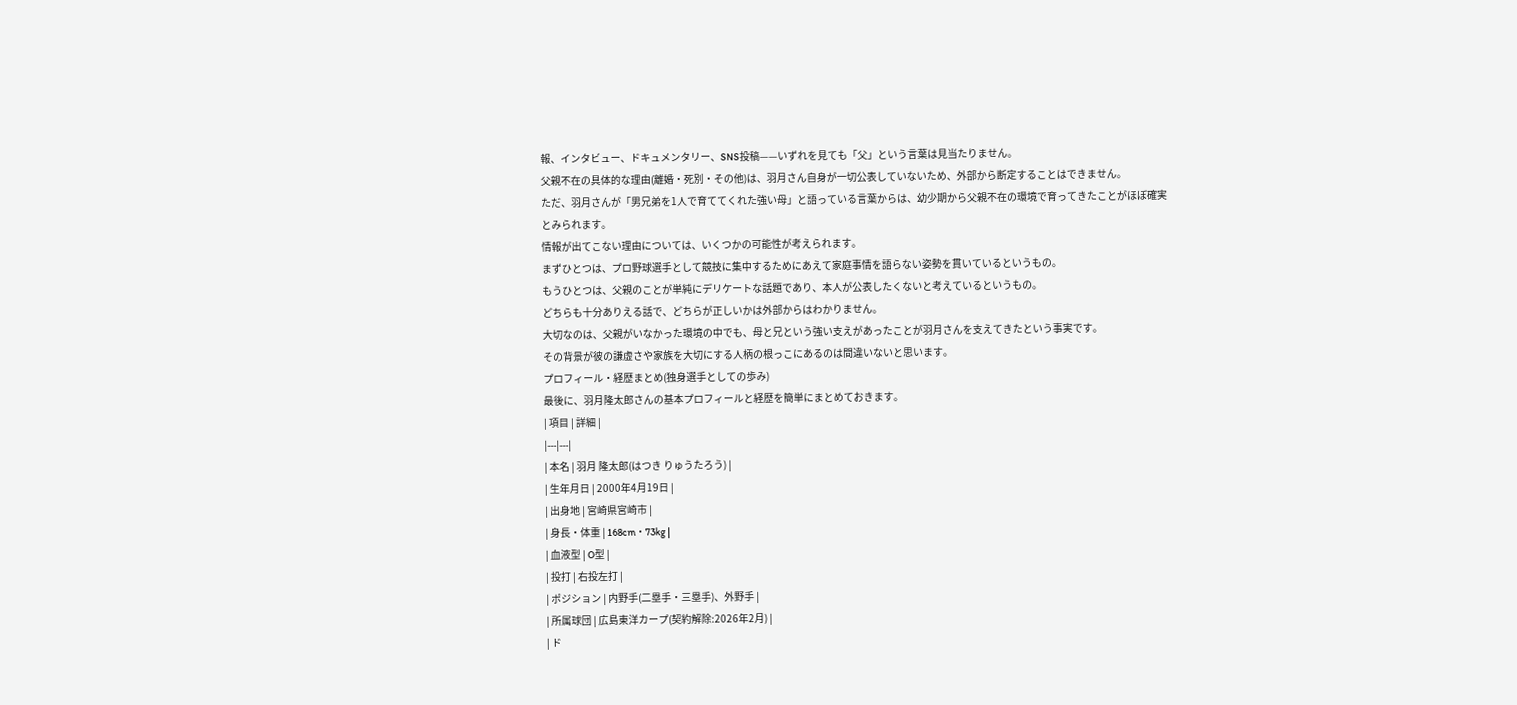報、インタビュー、ドキュメンタリー、SNS投稿——いずれを見ても「父」という言葉は見当たりません。
父親不在の具体的な理由(離婚・死別・その他)は、羽月さん自身が一切公表していないため、外部から断定することはできません。
ただ、羽月さんが「男兄弟を1人で育ててくれた強い母」と語っている言葉からは、幼少期から父親不在の環境で育ってきたことがほぼ確実とみられます。
情報が出てこない理由については、いくつかの可能性が考えられます。
まずひとつは、プロ野球選手として競技に集中するためにあえて家庭事情を語らない姿勢を貫いているというもの。
もうひとつは、父親のことが単純にデリケートな話題であり、本人が公表したくないと考えているというもの。
どちらも十分ありえる話で、どちらが正しいかは外部からはわかりません。
大切なのは、父親がいなかった環境の中でも、母と兄という強い支えがあったことが羽月さんを支えてきたという事実です。
その背景が彼の謙虚さや家族を大切にする人柄の根っこにあるのは間違いないと思います。
プロフィール・経歴まとめ(独身選手としての歩み)
最後に、羽月隆太郎さんの基本プロフィールと経歴を簡単にまとめておきます。
| 項目 | 詳細 |
|---|---|
| 本名 | 羽月 隆太郎(はつき りゅうたろう) |
| 生年月日 | 2000年4月19日 |
| 出身地 | 宮崎県宮崎市 |
| 身長・体重 | 168cm・73kg |
| 血液型 | O型 |
| 投打 | 右投左打 |
| ポジション | 内野手(二塁手・三塁手)、外野手 |
| 所属球団 | 広島東洋カープ(契約解除:2026年2月) |
| ド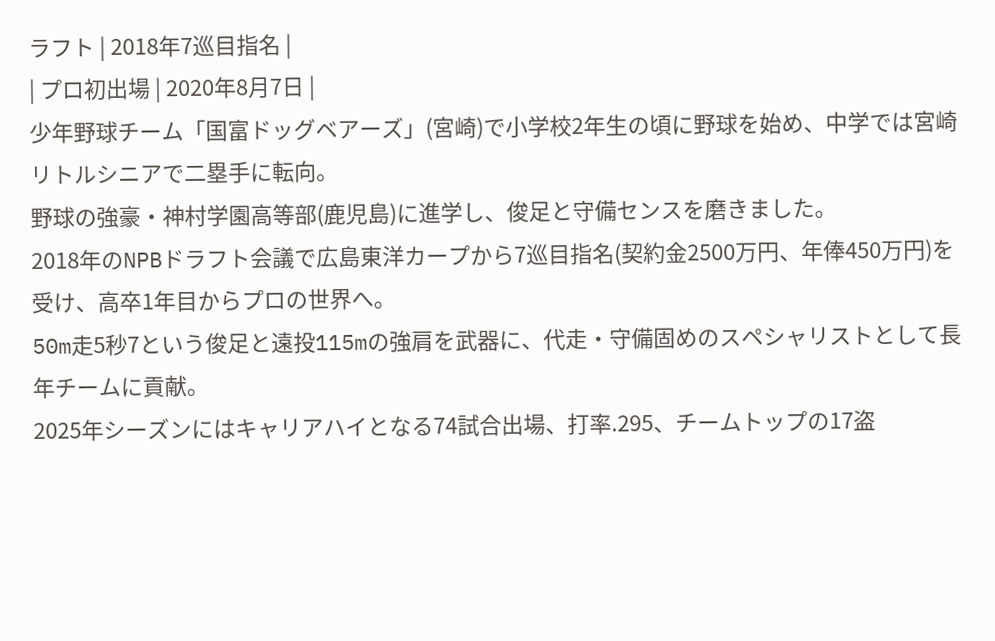ラフト | 2018年7巡目指名 |
| プロ初出場 | 2020年8月7日 |
少年野球チーム「国富ドッグベアーズ」(宮崎)で小学校2年生の頃に野球を始め、中学では宮崎リトルシニアで二塁手に転向。
野球の強豪・神村学園高等部(鹿児島)に進学し、俊足と守備センスを磨きました。
2018年のNPBドラフト会議で広島東洋カープから7巡目指名(契約金2500万円、年俸450万円)を受け、高卒1年目からプロの世界へ。
50m走5秒7という俊足と遠投115mの強肩を武器に、代走・守備固めのスペシャリストとして長年チームに貢献。
2025年シーズンにはキャリアハイとなる74試合出場、打率.295、チームトップの17盗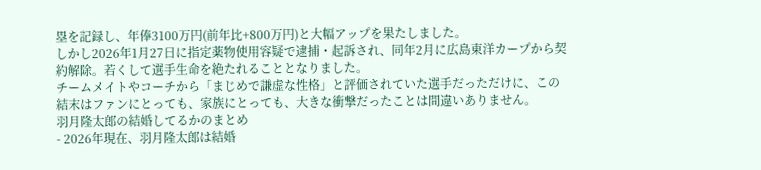塁を記録し、年俸3100万円(前年比+800万円)と大幅アップを果たしました。
しかし2026年1月27日に指定薬物使用容疑で逮捕・起訴され、同年2月に広島東洋カープから契約解除。若くして選手生命を絶たれることとなりました。
チームメイトやコーチから「まじめで謙虚な性格」と評価されていた選手だっただけに、この結末はファンにとっても、家族にとっても、大きな衝撃だったことは間違いありません。
羽月隆太郎の結婚してるかのまとめ
- 2026年現在、羽月隆太郎は結婚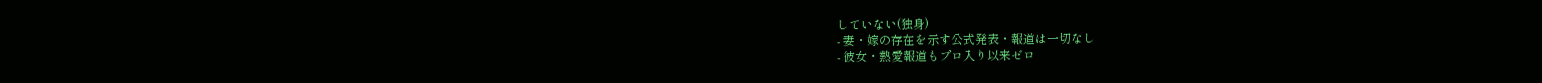していない(独身)
- 妻・嫁の存在を示す公式発表・報道は一切なし
- 彼女・熱愛報道もプロ入り以来ゼロ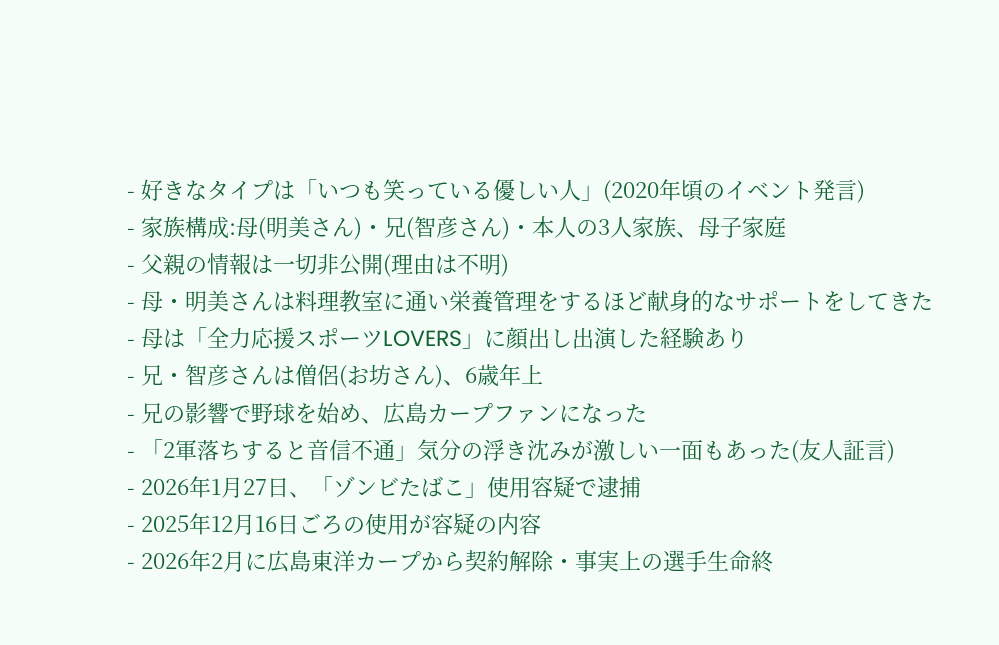- 好きなタイプは「いつも笑っている優しい人」(2020年頃のイベント発言)
- 家族構成:母(明美さん)・兄(智彦さん)・本人の3人家族、母子家庭
- 父親の情報は一切非公開(理由は不明)
- 母・明美さんは料理教室に通い栄養管理をするほど献身的なサポートをしてきた
- 母は「全力応援スポーツLOVERS」に顔出し出演した経験あり
- 兄・智彦さんは僧侶(お坊さん)、6歳年上
- 兄の影響で野球を始め、広島カープファンになった
- 「2軍落ちすると音信不通」気分の浮き沈みが激しい一面もあった(友人証言)
- 2026年1月27日、「ゾンビたばこ」使用容疑で逮捕
- 2025年12月16日ごろの使用が容疑の内容
- 2026年2月に広島東洋カープから契約解除・事実上の選手生命終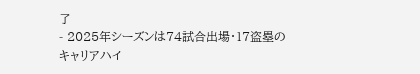了
- 2025年シーズンは74試合出場・17盗塁のキャリアハイ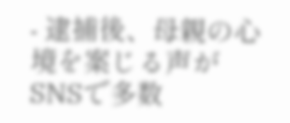- 逮捕後、母親の心境を案じる声がSNSで多数